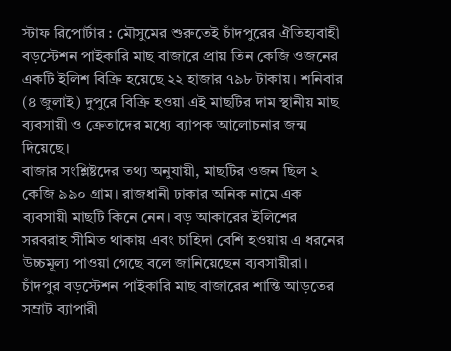স্টাফ রিপোর্টার : মৌসুমের শুরুতেই চাঁদপুরের ঐতিহ্যবাহী বড়স্টেশন পাইকারি মাছ বাজারে প্রায় তিন কেজি ওজনের একটি ইলিশ বিক্রি হয়েছে ২২ হাজার ৭৯৮ টাকায়। শনিবার (৪ জুলাই) দুপুরে বিক্রি হওয়া এই মাছটির দাম স্থানীয় মাছ ব্যবসায়ী ও ক্রেতাদের মধ্যে ব্যাপক আলোচনার জন্ম দিয়েছে।
বাজার সংশ্লিষ্টদের তথ্য অনুযায়ী, মাছটির ওজন ছিল ২ কেজি ৯৯০ গ্রাম। রাজধানী ঢাকার অনিক নামে এক ব্যবসায়ী মাছটি কিনে নেন। বড় আকারের ইলিশের সরবরাহ সীমিত থাকায় এবং চাহিদা বেশি হওয়ায় এ ধরনের উচ্চমূল্য পাওয়া গেছে বলে জানিয়েছেন ব্যবসায়ীরা।
চাঁদপুর বড়স্টেশন পাইকারি মাছ বাজারের শান্তি আড়তের সম্রাট ব্যাপারী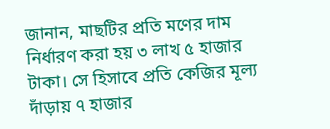জানান, মাছটির প্রতি মণের দাম নির্ধারণ করা হয় ৩ লাখ ৫ হাজার টাকা। সে হিসাবে প্রতি কেজির মূল্য দাঁড়ায় ৭ হাজার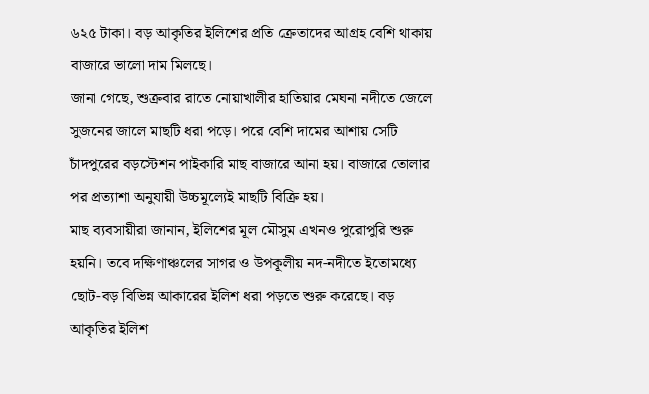৬২৫ টাকা। বড় আকৃতির ইলিশের প্রতি ক্রেতাদের আগ্রহ বেশি থাকায় বাজারে ভালো দাম মিলছে।
জানা গেছে, শুক্রবার রাতে নোয়াখালীর হাতিয়ার মেঘনা নদীতে জেলে সুজনের জালে মাছটি ধরা পড়ে। পরে বেশি দামের আশায় সেটি চাঁদপুরের বড়স্টেশন পাইকারি মাছ বাজারে আনা হয়। বাজারে তোলার পর প্রত্যাশা অনুযায়ী উচ্চমূল্যেই মাছটি বিক্রি হয়।
মাছ ব্যবসায়ীরা জানান, ইলিশের মূল মৌসুম এখনও পুরোপুরি শুরু হয়নি। তবে দক্ষিণাঞ্চলের সাগর ও উপকূলীয় নদ-নদীতে ইতোমধ্যে ছোট-বড় বিভিন্ন আকারের ইলিশ ধরা পড়তে শুরু করেছে। বড় আকৃতির ইলিশ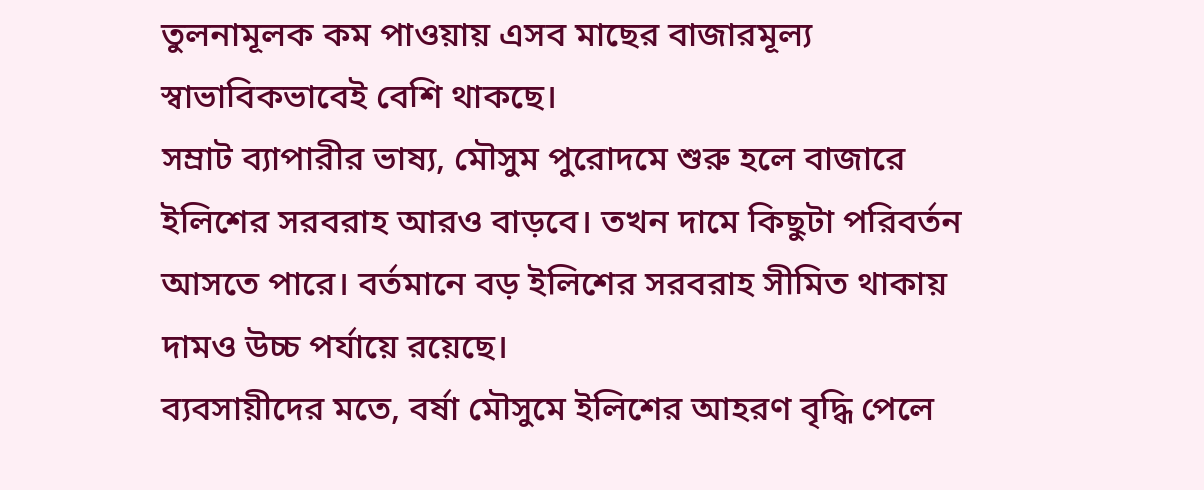তুলনামূলক কম পাওয়ায় এসব মাছের বাজারমূল্য স্বাভাবিকভাবেই বেশি থাকছে।
সম্রাট ব্যাপারীর ভাষ্য, মৌসুম পুরোদমে শুরু হলে বাজারে ইলিশের সরবরাহ আরও বাড়বে। তখন দামে কিছুটা পরিবর্তন আসতে পারে। বর্তমানে বড় ইলিশের সরবরাহ সীমিত থাকায় দামও উচ্চ পর্যায়ে রয়েছে।
ব্যবসায়ীদের মতে, বর্ষা মৌসুমে ইলিশের আহরণ বৃদ্ধি পেলে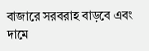বাজারে সরবরাহ বাড়বে এবং দামে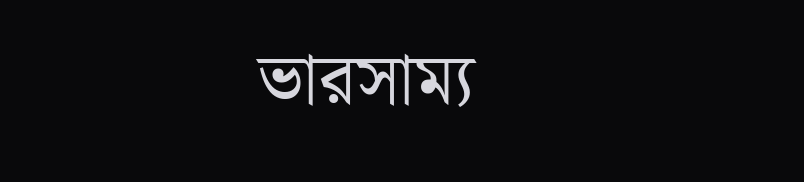ভারসাম্য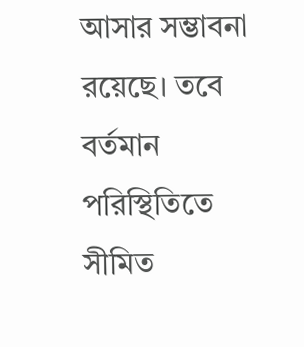আসার সম্ভাবনা রয়েছে। তবে বর্তমান পরিস্থিতিতে সীমিত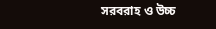সরবরাহ ও উচ্চ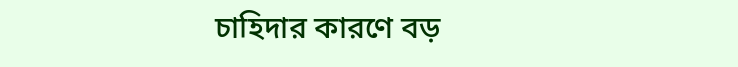চাহিদার কারণে বড়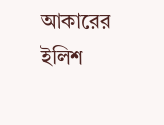আকারের ইলিশ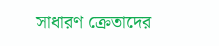সাধারণ ক্রেতাদের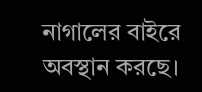নাগালের বাইরে অবস্থান করছে।